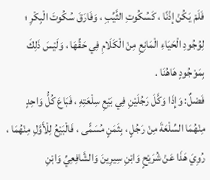فَلَمْ يَكُنْ إذْنًا ، كَسُكُوتِ الثَّيِّبِ ، وَفَارَقَ سُكُوتَ الْبِكْرِ ؛ لِوُجُودِ الْحَيَاءِ الْمَانِعِ مِنْ الْكَلَامِ فِي حَقِّهَا ، وَلَيْسَ ذَلِكَ بِمَوْجُودٍ هَاهُنَا .
فَصْلٌ: وَإِذَا وَكَّلَ رَجُلَيْنِ فِي بَيْعِ سِلْعَتِهِ ، فَبَاعَ كُلُّ وَاحِدٍ مِنْهُمَا السِّلْعَةَ مِنْ رَجُلٍ ، بِثَمَنٍ مُسَمًّى ، فَالْبَيْعُ لِلْأَوَّلِ مِنْهُمَا ، رُوِيَ هَذَا عَنْ شُرَيْحٍ وَابْنِ سِيرِينَ وَالشَّافِعِيِّ وَابْنِ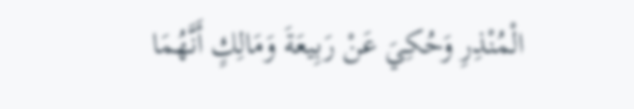الْمُنْذِرِ وَحُكِيَ عَنْ رَبِيعَةَ وَمَالِكٍ أَنَّهُمَا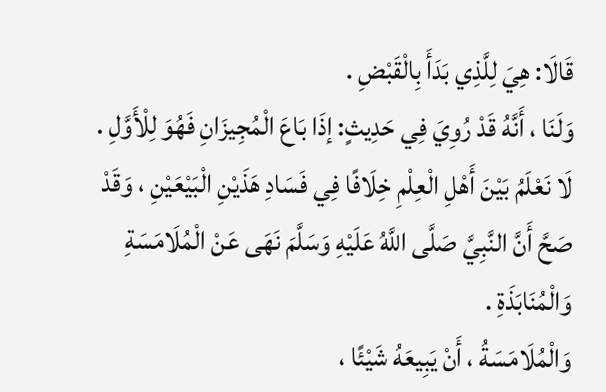قَالَا: هِيَ لِلَّذِي بَدَأَ بِالْقَبْضِ .
وَلَنَا ، أَنَّهُ قَدْ رُوِيَ فِي حَدِيثٍ: إذَا بَاعَ الْمُجِيزَانِ فَهُوَ لِلْأَوَّلِ .
لَا نَعْلَمُ بَيْنَ أَهْلِ الْعِلْمِ خِلَافًا فِي فَسَادِ هَذَيْنِ الْبَيْعَيْنِ ، وَقَدْ صَحَّ أَنَّ النَّبِيَّ صَلَّى اللَّهُ عَلَيْهِ وَسَلَّمَ نَهَى عَنْ الْمُلَامَسَةِ وَالْمُنَابَذَةِ .
وَالْمُلَامَسَةُ ، أَنْ يَبِيعَهُ شَيْئًا ،